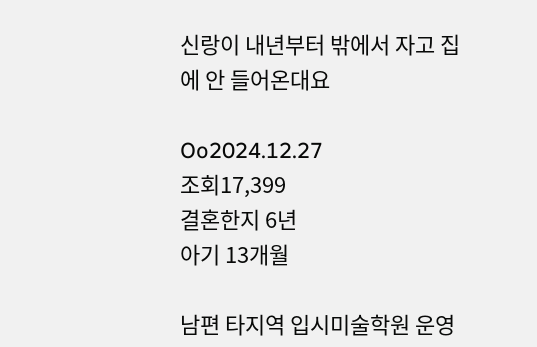신랑이 내년부터 밖에서 자고 집에 안 들어온대요

Oo2024.12.27
조회17,399
결혼한지 6년
아기 13개월

남편 타지역 입시미술학원 운영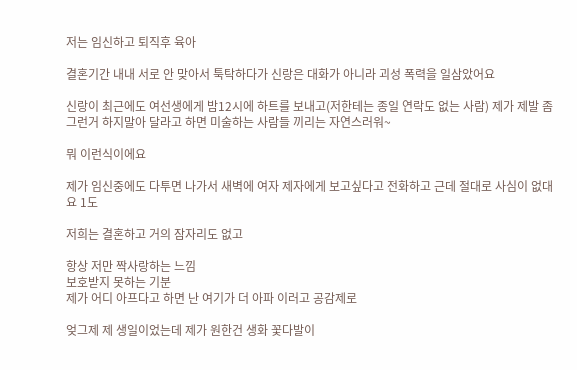저는 임신하고 퇴직후 육아

결혼기간 내내 서로 안 맞아서 툭탁하다가 신랑은 대화가 아니라 괴성 폭력을 일삼았어요

신랑이 최근에도 여선생에게 밤12시에 하트를 보내고(저한테는 종일 연락도 없는 사람) 제가 제발 좀 그런거 하지말아 달라고 하면 미술하는 사람들 끼리는 자연스러워~

뭐 이런식이에요

제가 임신중에도 다투면 나가서 새벽에 여자 제자에게 보고싶다고 전화하고 근데 절대로 사심이 없대요 1도

저희는 결혼하고 거의 잠자리도 없고

항상 저만 짝사랑하는 느낌
보호받지 못하는 기분
제가 어디 아프다고 하면 난 여기가 더 아파 이러고 공감제로

엊그제 제 생일이었는데 제가 원한건 생화 꽃다발이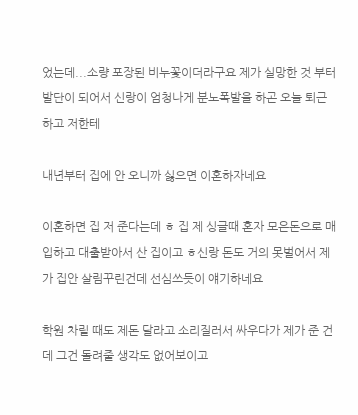었는데...소량 포장된 비누꽃이더라구요 제가 실망한 것 부터 발단이 되어서 신랑이 엄청나게 분노폭발을 하곤 오늘 퇴근하고 저한테

내년부터 집에 안 오니까 싫으면 이혼하자네요

이혼하면 집 저 준다는데 ㅎ 집 제 싱글때 혼자 모은돈으로 매입하고 대출받아서 산 집이고 ㅎ신랑 돈도 거의 못벌어서 제가 집안 살림꾸린건데 선심쓰듯이 얘기하네요

학원 차릴 때도 제돈 달라고 소리질러서 싸우다가 제가 준 건데 그건 돌려줄 생각도 없어보이고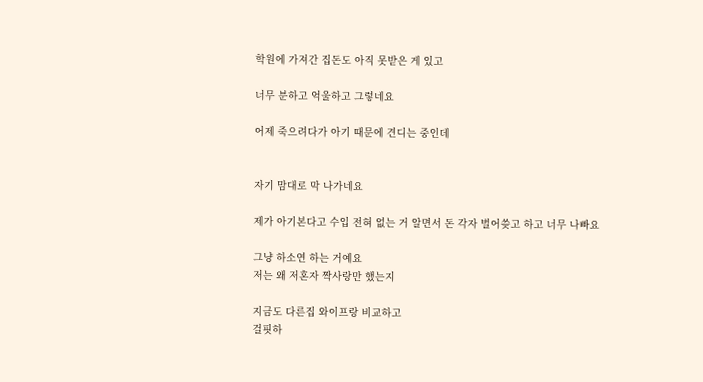학원에 가져간 집돈도 아직 못받은 게 있고

너무 분하고 억울하고 그렇네요

어제 죽으려다가 아기 때문에 견디는 중인데


자기 맘대로 막 나가네요

제가 아기본다고 수입 전혀 없는 거 알면서 돈 각자 벌어씆고 하고 너무 나빠요

그냥 하소연 하는 거예요
저는 왜 저혼자 짝사랑만 했는지

지금도 다른집 와이프랑 비교하고
걸핏하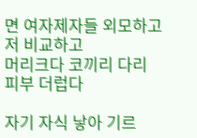면 여자제자들 외모하고 저 비교하고
머리크다 코끼리 다리 피부 더럽다

자기 자식 낳아 기르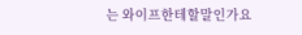는 와이프한테할말인가요